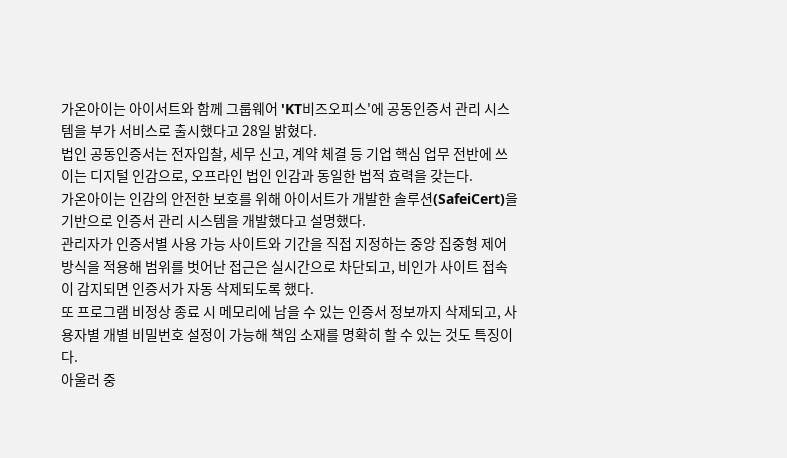가온아이는 아이서트와 함께 그룹웨어 'KT비즈오피스'에 공동인증서 관리 시스템을 부가 서비스로 출시했다고 28일 밝혔다.
법인 공동인증서는 전자입찰, 세무 신고, 계약 체결 등 기업 핵심 업무 전반에 쓰이는 디지털 인감으로, 오프라인 법인 인감과 동일한 법적 효력을 갖는다.
가온아이는 인감의 안전한 보호를 위해 아이서트가 개발한 솔루션(SafeiCert)을 기반으로 인증서 관리 시스템을 개발했다고 설명했다.
관리자가 인증서별 사용 가능 사이트와 기간을 직접 지정하는 중앙 집중형 제어 방식을 적용해 범위를 벗어난 접근은 실시간으로 차단되고, 비인가 사이트 접속이 감지되면 인증서가 자동 삭제되도록 했다.
또 프로그램 비정상 종료 시 메모리에 남을 수 있는 인증서 정보까지 삭제되고, 사용자별 개별 비밀번호 설정이 가능해 책임 소재를 명확히 할 수 있는 것도 특징이다.
아울러 중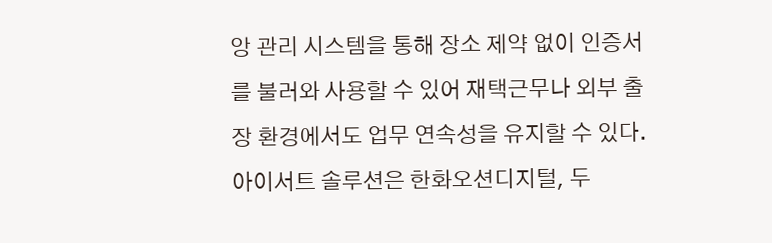앙 관리 시스템을 통해 장소 제약 없이 인증서를 불러와 사용할 수 있어 재택근무나 외부 출장 환경에서도 업무 연속성을 유지할 수 있다.
아이서트 솔루션은 한화오션디지털, 두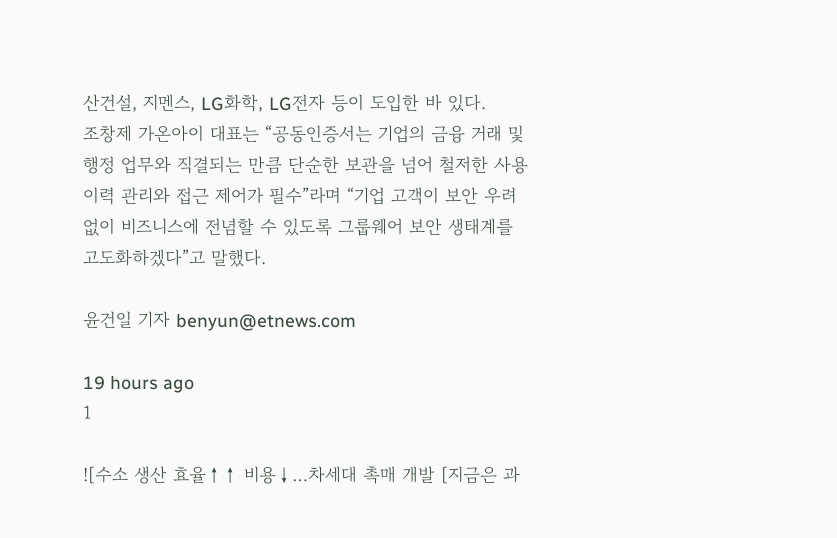산건설, 지멘스, LG화학, LG전자 등이 도입한 바 있다.
조창제 가온아이 대표는 “공동인증서는 기업의 금융 거래 및 행정 업무와 직결되는 만큼 단순한 보관을 넘어 철저한 사용 이력 관리와 접근 제어가 필수”라며 “기업 고객이 보안 우려 없이 비즈니스에 전념할 수 있도록 그룹웨어 보안 생태계를 고도화하겠다”고 말했다.

윤건일 기자 benyun@etnews.com

19 hours ago
1

![수소 생산 효율↑↑ 비용↓…차세대 촉매 개발 [지금은 과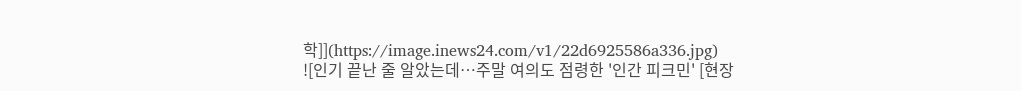학]](https://image.inews24.com/v1/22d6925586a336.jpg)
![인기 끝난 줄 알았는데…주말 여의도 점령한 '인간 피크민' [현장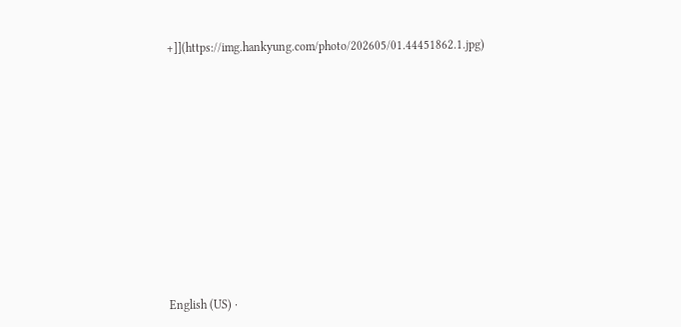+]](https://img.hankyung.com/photo/202605/01.44451862.1.jpg)












English (US) ·